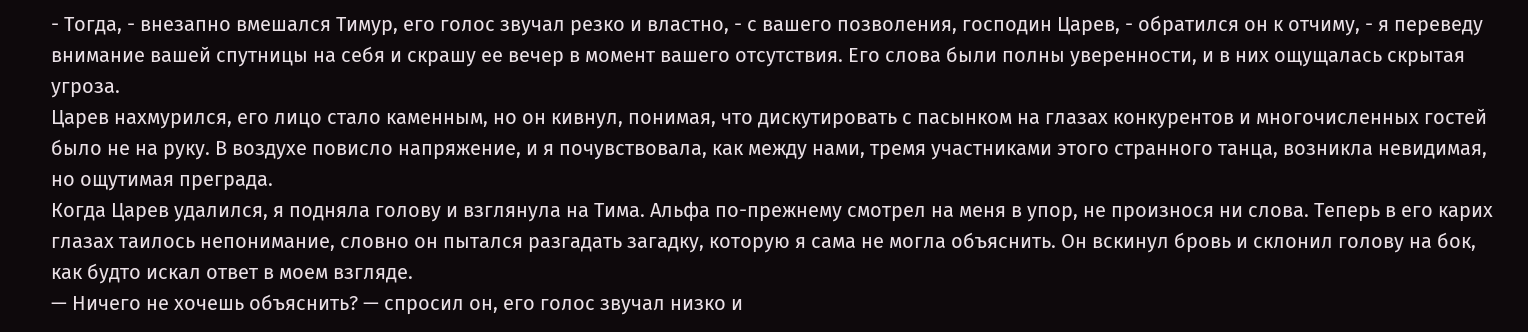- Тогда, - внезапно вмешался Тимур, его голос звучал резко и властно, - с вашего позволения, господин Царев, - обратился он к отчиму, - я переведу внимание вашей спутницы на себя и скрашу ее вечер в момент вашего отсутствия. Его слова были полны уверенности, и в них ощущалась скрытая угроза.
Царев нахмурился, его лицо стало каменным, но он кивнул, понимая, что дискутировать с пасынком на глазах конкурентов и многочисленных гостей было не на руку. В воздухе повисло напряжение, и я почувствовала, как между нами, тремя участниками этого странного танца, возникла невидимая, но ощутимая преграда.
Когда Царев удалился, я подняла голову и взглянула на Тима. Альфа по-прежнему смотрел на меня в упор, не произнося ни слова. Теперь в его карих глазах таилось непонимание, словно он пытался разгадать загадку, которую я сама не могла объяснить. Он вскинул бровь и склонил голову на бок, как будто искал ответ в моем взгляде.
— Ничего не хочешь объяснить? — спросил он, его голос звучал низко и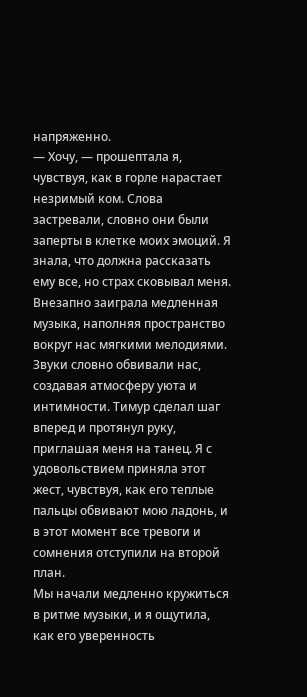напряженно.
— Хочу, — прошептала я, чувствуя, как в горле нарастает незримый ком. Слова застревали, словно они были заперты в клетке моих эмоций. Я знала, что должна рассказать ему все, но страх сковывал меня.
Внезапно заиграла медленная музыка, наполняя пространство вокруг нас мягкими мелодиями. Звуки словно обвивали нас, создавая атмосферу уюта и интимности. Тимур сделал шаг вперед и протянул руку, приглашая меня на танец. Я с удовольствием приняла этот жест, чувствуя, как его теплые пальцы обвивают мою ладонь, и в этот момент все тревоги и сомнения отступили на второй план.
Мы начали медленно кружиться в ритме музыки, и я ощутила, как его уверенность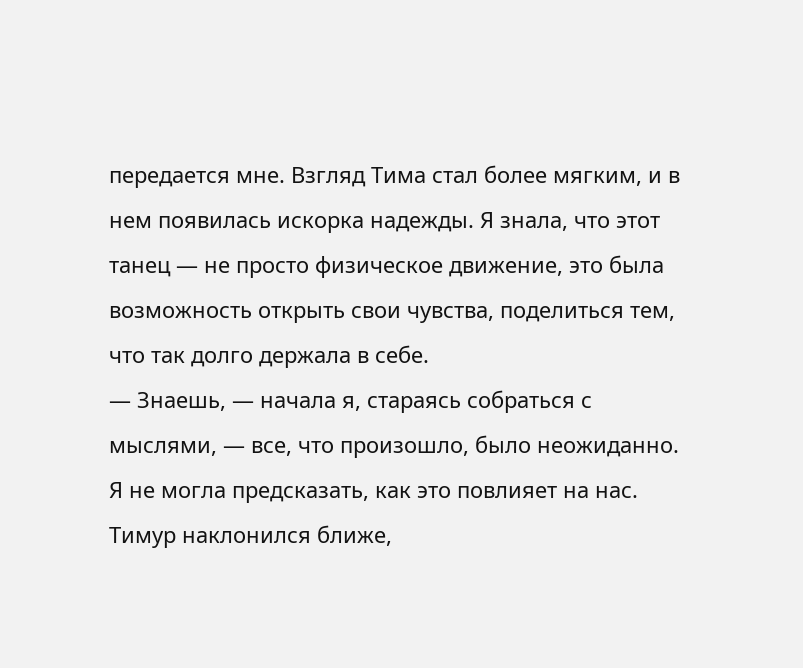передается мне. Взгляд Тима стал более мягким, и в нем появилась искорка надежды. Я знала, что этот танец — не просто физическое движение, это была возможность открыть свои чувства, поделиться тем, что так долго держала в себе.
— Знаешь, — начала я, стараясь собраться с мыслями, — все, что произошло, было неожиданно. Я не могла предсказать, как это повлияет на нас.
Тимур наклонился ближе,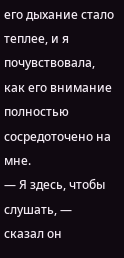его дыхание стало теплее, и я почувствовала, как его внимание полностью сосредоточено на мне.
— Я здесь, чтобы слушать, — сказал он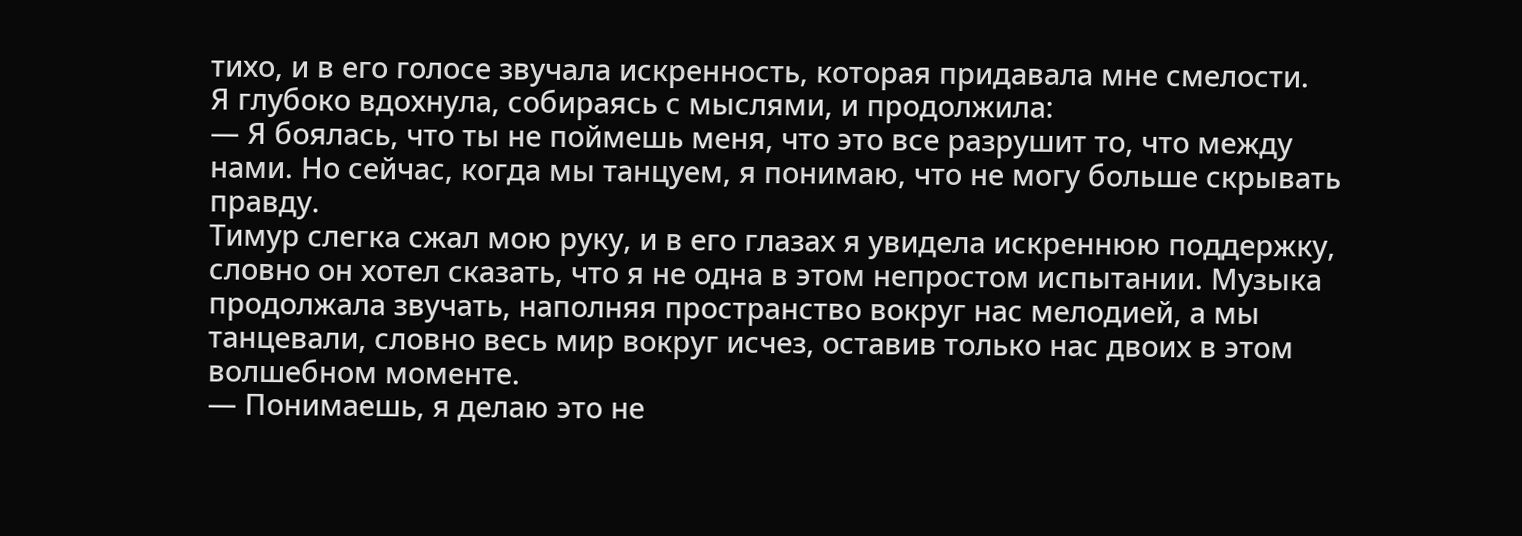тихо, и в его голосе звучала искренность, которая придавала мне смелости.
Я глубоко вдохнула, собираясь с мыслями, и продолжила:
— Я боялась, что ты не поймешь меня, что это все разрушит то, что между нами. Но сейчас, когда мы танцуем, я понимаю, что не могу больше скрывать правду.
Тимур слегка сжал мою руку, и в его глазах я увидела искреннюю поддержку, словно он хотел сказать, что я не одна в этом непростом испытании. Музыка продолжала звучать, наполняя пространство вокруг нас мелодией, а мы танцевали, словно весь мир вокруг исчез, оставив только нас двоих в этом волшебном моменте.
— Понимаешь, я делаю это не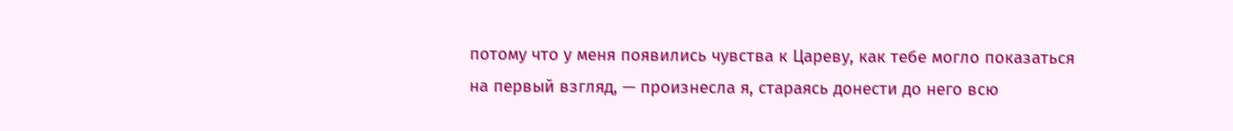потому что у меня появились чувства к Цареву, как тебе могло показаться на первый взгляд, — произнесла я, стараясь донести до него всю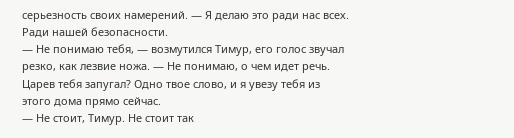серьезность своих намерений. — Я делаю это ради нас всех. Ради нашей безопасности.
— Не понимаю тебя, — возмутился Тимур, его голос звучал резко, как лезвие ножа. — Не понимаю, о чем идет речь. Царев тебя запугал? Одно твое слово, и я увезу тебя из этого дома прямо сейчас.
— Не стоит, Тимур. Не стоит так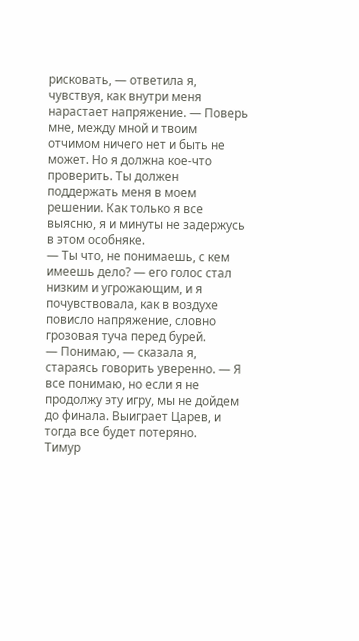рисковать, — ответила я, чувствуя, как внутри меня нарастает напряжение. — Поверь мне, между мной и твоим отчимом ничего нет и быть не может. Но я должна кое-что проверить. Ты должен поддержать меня в моем решении. Как только я все выясню, я и минуты не задержусь в этом особняке.
— Ты что, не понимаешь, с кем имеешь дело? — его голос стал низким и угрожающим, и я почувствовала, как в воздухе повисло напряжение, словно грозовая туча перед бурей.
— Понимаю, — сказала я, стараясь говорить уверенно. — Я все понимаю, но если я не продолжу эту игру, мы не дойдем до финала. Выиграет Царев, и тогда все будет потеряно.
Тимур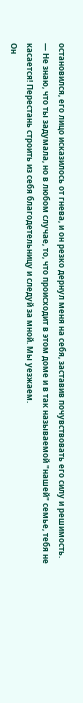остановился, его лицо исказилось от гнева, и он резко дернул меня на себя, заставив почувствовать его силу и решимость.
— Не знаю, что ты задумала, но в любом случае, то, что происходит в этом доме и в так называемой "нашей" семье, тебя не касается! Перестань строить из себя благодетельницу и следуй за мной. Мы уезжаем.
Он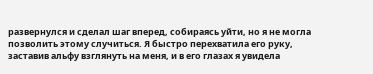развернулся и сделал шаг вперед, собираясь уйти, но я не могла позволить этому случиться. Я быстро перехватила его руку, заставив альфу взглянуть на меня, и в его глазах я увидела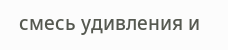смесь удивления и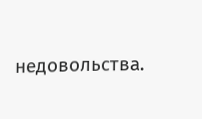недовольства.